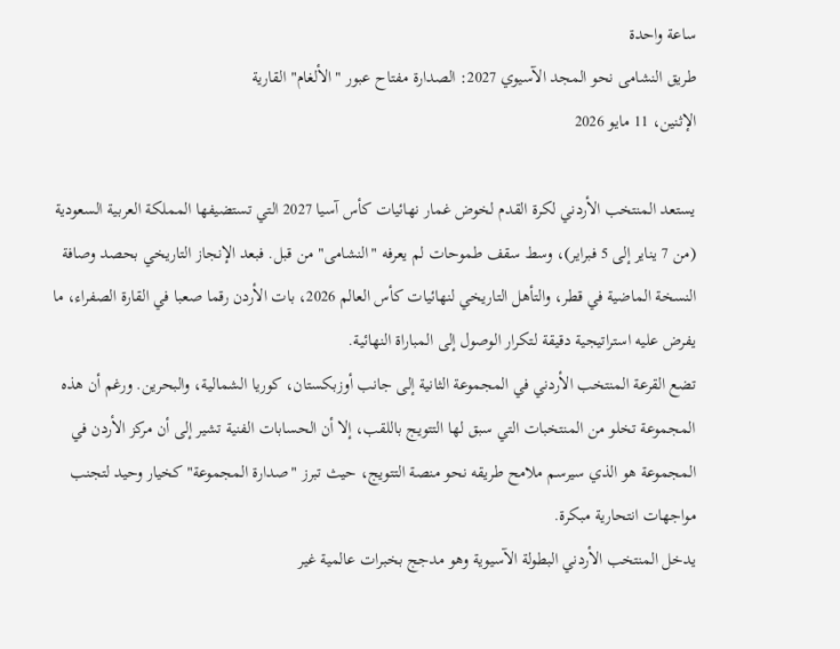ساعة واحدة
طريق النشامى نحو المجد الآسيوي 2027: الصدارة مفتاح عبور "الألغام" القارية
الإثنين، 11 مايو 2026

يستعد المنتخب الأردني لكرة القدم لخوض غمار نهائيات كأس آسيا 2027 التي تستضيفها المملكة العربية السعودية (من 7 يناير إلى 5 فبراير)، وسط سقف طموحات لم يعرفه "النشامى" من قبل. فبعد الإنجاز التاريخي بحصد وصافة النسخة الماضية في قطر، والتأهل التاريخي لنهائيات كأس العالم 2026، بات الأردن رقما صعبا في القارة الصفراء، ما يفرض عليه استراتيجية دقيقة لتكرار الوصول إلى المباراة النهائية.
تضع القرعة المنتخب الأردني في المجموعة الثانية إلى جانب أوزبكستان، كوريا الشمالية، والبحرين. ورغم أن هذه المجموعة تخلو من المنتخبات التي سبق لها التتويج باللقب، إلا أن الحسابات الفنية تشير إلى أن مركز الأردن في المجموعة هو الذي سيرسم ملامح طريقه نحو منصة التتويج، حيث تبرز "صدارة المجموعة" كخيار وحيد لتجنب مواجهات انتحارية مبكرة.
يدخل المنتخب الأردني البطولة الآسيوية وهو مدجج بخبرات عالمية غير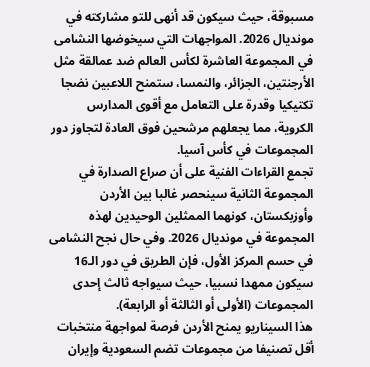مسبوقة، حيث سيكون قد أنهى للتو مشاركته في مونديال 2026. المواجهات التي سيخوضها النشامى في المجموعة العاشرة لكأس العالم ضد عمالقة مثل الأرجنتين، الجزائر، والنمسا، ستمنح اللاعبين نضجا تكتيكيا وقدرة على التعامل مع أقوى المدارس الكروية، مما يجعلهم مرشحين فوق العادة لتجاوز دور المجموعات في كأس آسيا.
تجمع القراءات الفنية على أن صراع الصدارة في المجموعة الثانية سينحصر غالبا بين الأردن وأوزبكستان، كونهما الممثلين الوحيدين لهذه المجموعة في مونديال 2026. وفي حال نجح النشامى في حسم المركز الأول، فإن الطريق في دور الـ16 سيكون ممهدا نسبيا، حيث سيواجه ثالث إحدى المجموعات (الأولى أو الثالثة أو الرابعة).
هذا السيناريو يمنح الأردن فرصة لمواجهة منتخبات أقل تصنيفا من مجموعات تضم السعودية وإيران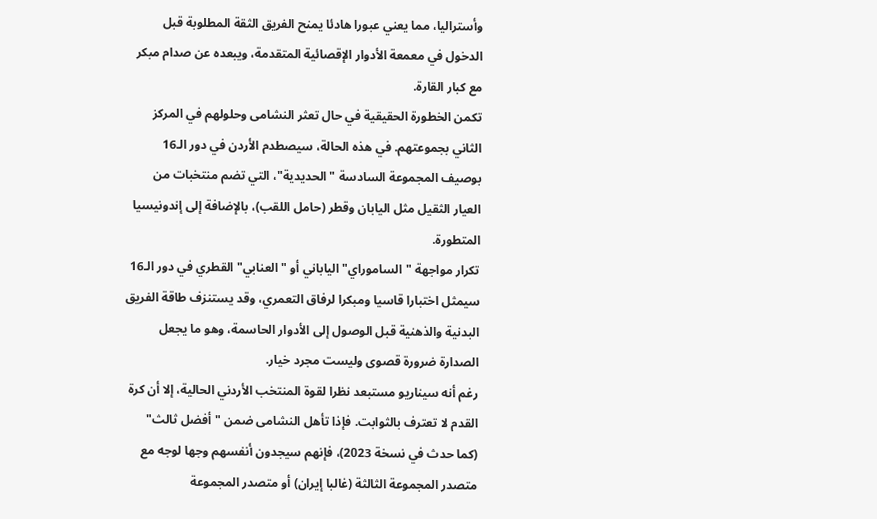وأستراليا، مما يعني عبورا هادئا يمنح الفريق الثقة المطلوبة قبل الدخول في معمعة الأدوار الإقصائية المتقدمة، ويبعده عن صدام مبكر مع كبار القارة.
تكمن الخطورة الحقيقية في حال تعثر النشامى وحلولهم في المركز الثاني بجموعتهم. في هذه الحالة، سيصطدم الأردن في دور الـ16 بوصيف المجموعة السادسة "الحديدية"، التي تضم منتخبات من العيار الثقيل مثل اليابان وقطر (حامل اللقب)، بالإضافة إلى إندونيسيا المتطورة.
تكرار مواجهة "الساموراي" الياباني أو "العنابي" القطري في دور الـ16 سيمثل اختبارا قاسيا ومبكرا لرفاق التعمري، وقد يستنزف طاقة الفريق البدنية والذهنية قبل الوصول إلى الأدوار الحاسمة، وهو ما يجعل الصدارة ضرورة قصوى وليست مجرد خيار.
رغم أنه سيناريو مستبعد نظرا لقوة المنتخب الأردني الحالية، إلا أن كرة القدم لا تعترف بالثوابت. فإذا تأهل النشامى ضمن "أفضل ثالث" (كما حدث في نسخة 2023)، فإنهم سيجدون أنفسهم وجها لوجه مع متصدر المجموعة الثالثة (غالبا إيران) أو متصدر المجموعة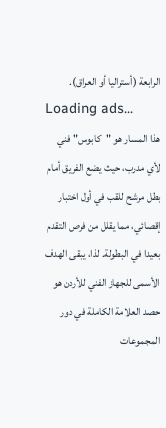الرابعة (أستراليا أو العراق).
Loading ads...
هذا المسار هو "كابوس" فني لأي مدرب، حيث يضع الفريق أمام بطل مرشح للقب في أول اختبار إقصائي، مما يقلل من فرص التقدم بعيدا في البطولة. لذا، يبقى الهدف الأسمى للجهاز الفني للأردن هو حصد العلامة الكاملة في دور المجموعات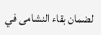لضمان بقاء النشامى في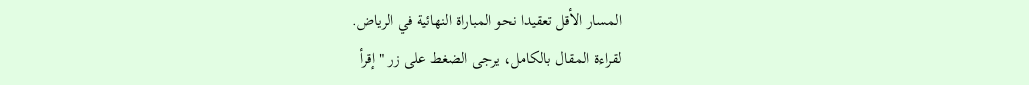المسار الأقل تعقيدا نحو المباراة النهائية في الرياض.
لقراءة المقال بالكامل، يرجى الضغط على زر "إقرأ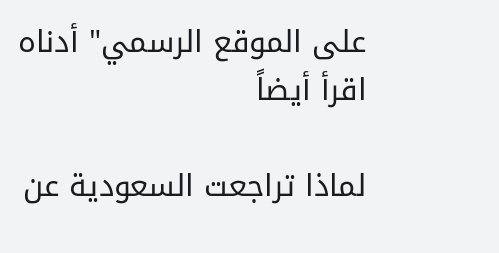على الموقع الرسمي" أدناه
اقرأ أيضاً

لماذا تراجعت السعودية عن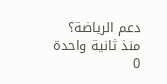دعم الرياضة؟
منذ ثانية واحدة
0